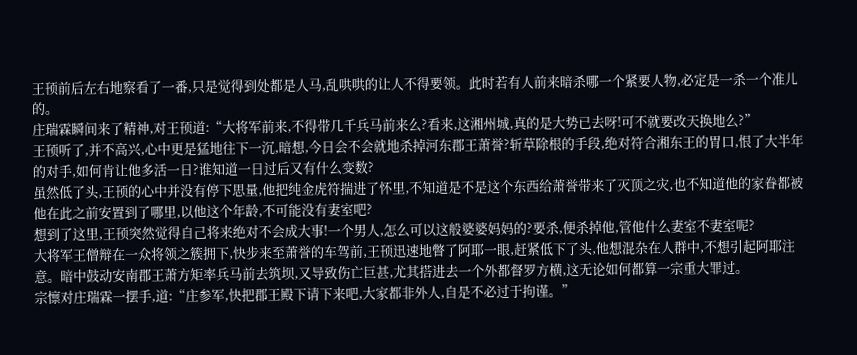王顸前后左右地察看了一番,只是觉得到处都是人马,乱哄哄的让人不得要领。此时若有人前来暗杀哪一个紧要人物,必定是一杀一个准儿的。
庄瑞霖瞬间来了精神,对王顸道:“大将军前来,不得带几千兵马前来么?看来,这湘州城,真的是大势已去呀!可不就要改天换地么?”
王顸听了,并不高兴,心中更是猛地往下一沉,暗想,今日会不会就地杀掉河东郡王萧誉?斩草除根的手段,绝对符合湘东王的胃口,恨了大半年的对手,如何肯让他多活一日?谁知道一日过后又有什么变数?
虽然低了头,王顸的心中并没有停下思量,他把纯金虎符揣进了怀里,不知道是不是这个东西给萧誉带来了灭顶之灾,也不知道他的家眷都被他在此之前安置到了哪里,以他这个年龄,不可能没有妻室吧?
想到了这里,王顸突然觉得自己将来绝对不会成大事!一个男人,怎么可以这般婆婆妈妈的?要杀,便杀掉他,管他什么妻室不妻室呢?
大将军王僧辩在一众将领之簇拥下,快步来至萧誉的车驾前,王顸迅速地瞥了阿耶一眼,赶紧低下了头,他想混杂在人群中,不想引起阿耶注意。暗中鼓动安南郡王萧方矩率兵马前去筑坝,又导致伤亡巨甚,尤其搭进去一个外都督罗方横,这无论如何都算一宗重大罪过。
宗懔对庄瑞霖一摆手,道:“庄参军,快把郡王殿下请下来吧,大家都非外人,自是不必过于拘谨。”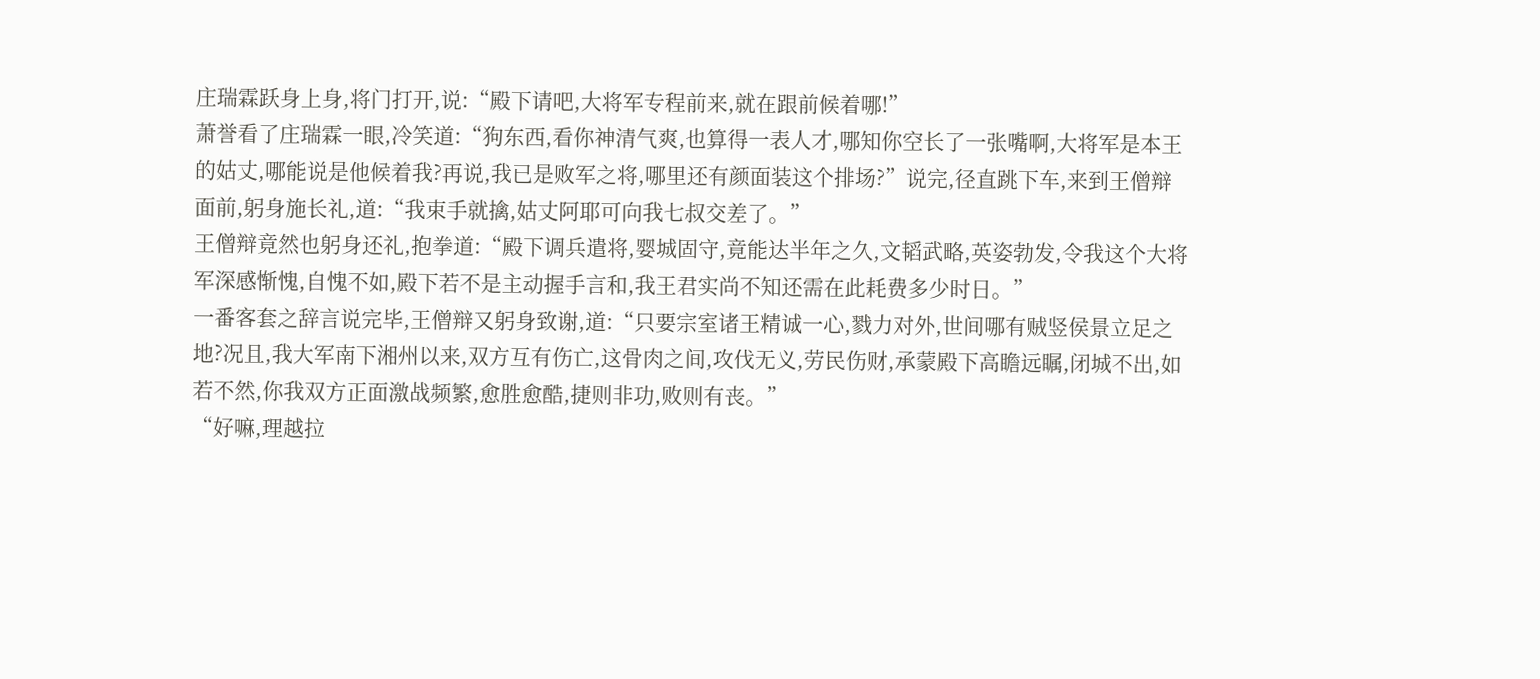庄瑞霖跃身上身,将门打开,说:“殿下请吧,大将军专程前来,就在跟前候着哪!”
萧誉看了庄瑞霖一眼,冷笑道:“狗东西,看你神清气爽,也算得一表人才,哪知你空长了一张嘴啊,大将军是本王的姑丈,哪能说是他候着我?再说,我已是败军之将,哪里还有颜面装这个排场?”说完,径直跳下车,来到王僧辩面前,躬身施长礼,道:“我束手就擒,姑丈阿耶可向我七叔交差了。”
王僧辩竟然也躬身还礼,抱拳道:“殿下调兵遣将,婴城固守,竟能达半年之久,文韬武略,英姿勃发,令我这个大将军深感惭愧,自愧不如,殿下若不是主动握手言和,我王君实尚不知还需在此耗费多少时日。”
一番客套之辞言说完毕,王僧辩又躬身致谢,道:“只要宗室诸王精诚一心,戮力对外,世间哪有贼竖侯景立足之地?况且,我大军南下湘州以来,双方互有伤亡,这骨肉之间,攻伐无义,劳民伤财,承蒙殿下高瞻远瞩,闭城不出,如若不然,你我双方正面激战频繁,愈胜愈酷,捷则非功,败则有丧。”
“好嘛,理越拉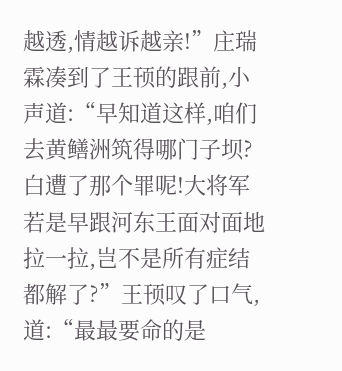越透,情越诉越亲!”庄瑞霖凑到了王顸的跟前,小声道:“早知道这样,咱们去黄鳝洲筑得哪门子坝?白遭了那个罪呢!大将军若是早跟河东王面对面地拉一拉,岂不是所有症结都解了?”王顸叹了口气,道:“最最要命的是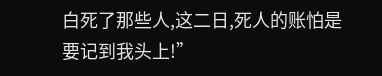白死了那些人,这二日,死人的账怕是要记到我头上!”